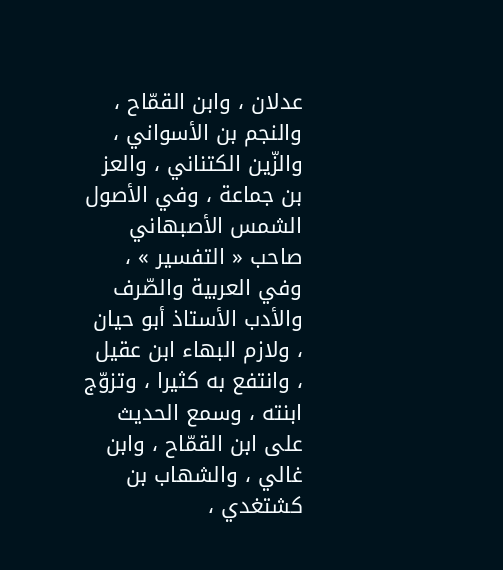عدلان ، وابن القمّاح ، والنجم بن الأسواني ، والزّين الكتناني ، والعز بن جماعة ، وفي الأصول الشمس الأصبهاني صاحب « التفسير » ، وفي العربية والصّرف والأدب الأستاذ أبو حيان ، ولازم البهاء ابن عقيل ، وانتفع به كثيرا ، وتزوّج ابنته ، وسمع الحديث على ابن القمّاح ، وابن غالي ، والشهاب بن كشتغدي ،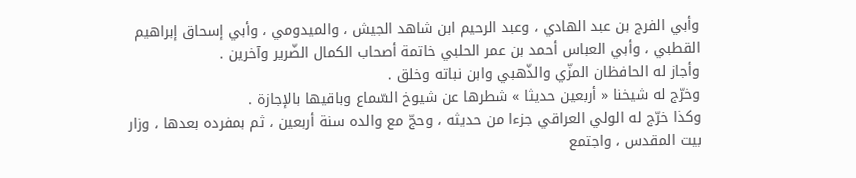وأبي الفرج بن عبد الهادي ، وعبد الرحيم ابن شاهد الجيش ، والميدومي ، وأبي إسحاق إبراهيم القطبي ، وأبي العباس أحمد بن عمر الحلبي خاتمة أصحاب الكمال الضّرير وآخرين .
وأجاز له الحافظان المزّي والذّهبي وابن نباته وخلق .
وخرّج له شيخنا « أربعين حديثا » شطرها عن شيوخ السّماع وباقيها بالإجازة .
وكذا خرّج له الولي العراقي جزءا من حديثه ، وحجّ مع والده سنة أربعين ، ثم بمفرده بعدها ، وزار بيت المقدس ، واجتمع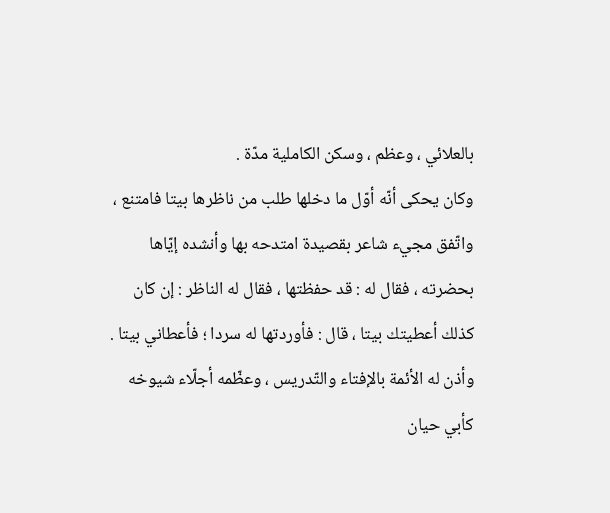بالعلائي ، وعظم ، وسكن الكاملية مدّة .
وكان يحكى أنّه أوّل ما دخلها طلب من ناظرها بيتا فامتنع ، واتّفق مجيء شاعر بقصيدة امتدحه بها وأنشده إيّاها بحضرته ، فقال له : قد حفظتها ، فقال له الناظر : إن كان كذلك أعطيتك بيتا ، قال : فأوردتها له سردا ؛ فأعطاني بيتا .
وأذن له الأئمة بالإفتاء والتّدريس ، وعظّمه أجلّاء شيوخه كأبي حيان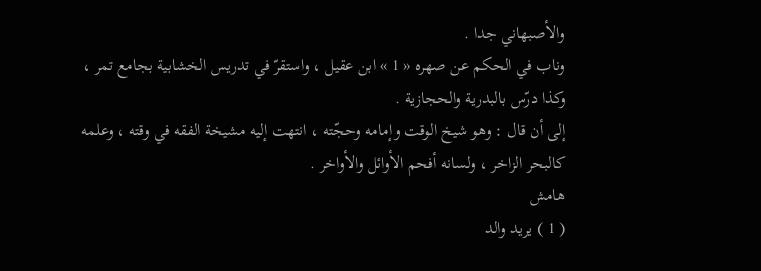والأصبهاني جدا .
وناب في الحكم عن صهره « 1 » ابن عقيل ، واستقرّ في تدريس الخشابية بجامع تمر ، وكذا درّس بالبدرية والحجازية .
إلى أن قال : وهو شيخ الوقت وإمامه وحجّته ، انتهت إليه مشيخة الفقه في وقته ، وعلمه كالبحر الزاخر ، ولسانه أفحم الأوائل والأواخر .
هامش
( 1 ) يريد والد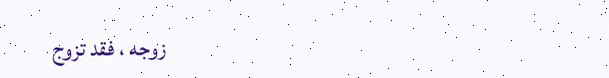زوجه ، فقد تزوج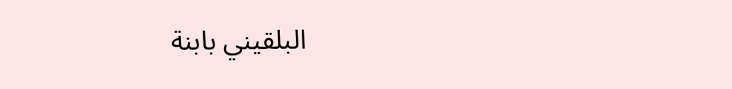البلقيني بابنة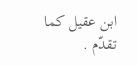ابن عقيل كما تقدّم .